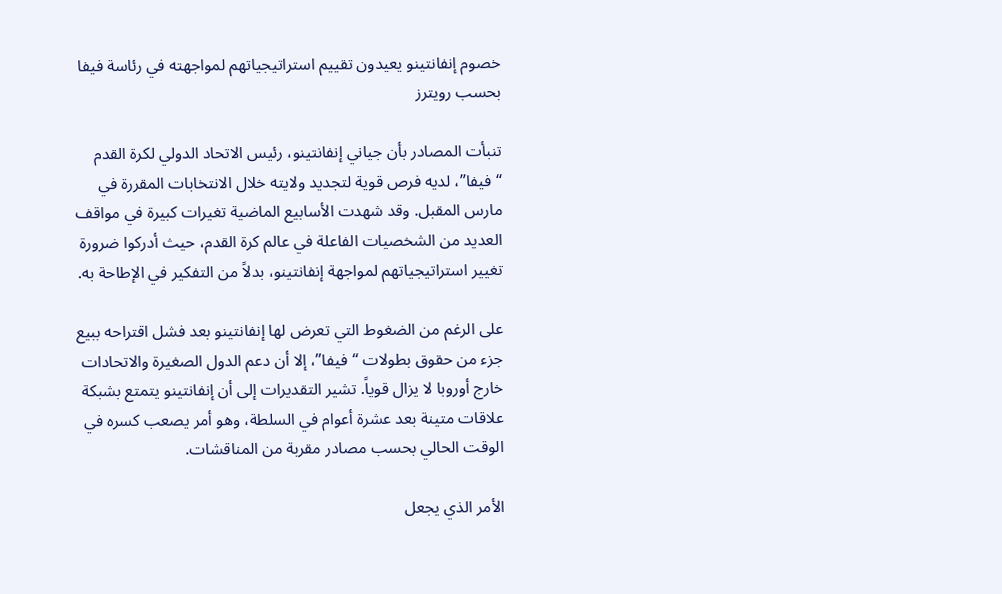خصوم إنفانتينو يعيدون تقييم استراتيجياتهم لمواجهته في رئاسة فيفا بحسب رويترز

تنبأت المصادر بأن جياني إنفانتينو، رئيس الاتحاد الدولي لكرة القدم “فيفا”، لديه فرص قوية لتجديد ولايته خلال الانتخابات المقررة في مارس المقبل. وقد شهدت الأسابيع الماضية تغيرات كبيرة في مواقف العديد من الشخصيات الفاعلة في عالم كرة القدم، حيث أدركوا ضرورة تغيير استراتيجياتهم لمواجهة إنفانتينو، بدلاً من التفكير في الإطاحة به.

على الرغم من الضغوط التي تعرض لها إنفانتينو بعد فشل اقتراحه ببيع جزء من حقوق بطولات “فيفا”، إلا أن دعم الدول الصغيرة والاتحادات خارج أوروبا لا يزال قوياً. تشير التقديرات إلى أن إنفانتينو يتمتع بشبكة علاقات متينة بعد عشرة أعوام في السلطة، وهو أمر يصعب كسره في الوقت الحالي بحسب مصادر مقربة من المناقشات.

الأمر الذي يجعل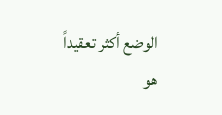الوضع أكثر تعقيداً هو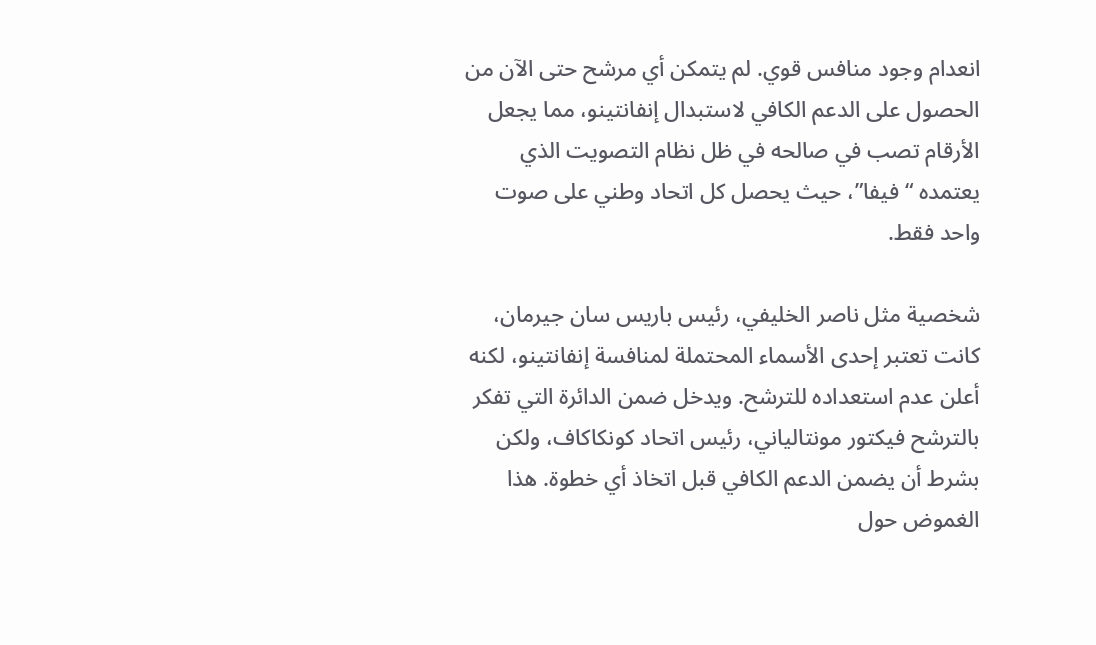انعدام وجود منافس قوي. لم يتمكن أي مرشح حتى الآن من الحصول على الدعم الكافي لاستبدال إنفانتينو، مما يجعل الأرقام تصب في صالحه في ظل نظام التصويت الذي يعتمده “فيفا”، حيث يحصل كل اتحاد وطني على صوت واحد فقط.

شخصية مثل ناصر الخليفي، رئيس باريس سان جيرمان، كانت تعتبر إحدى الأسماء المحتملة لمنافسة إنفانتينو، لكنه أعلن عدم استعداده للترشح. ويدخل ضمن الدائرة التي تفكر بالترشح فيكتور مونتالياني، رئيس اتحاد كونكاكاف، ولكن بشرط أن يضمن الدعم الكافي قبل اتخاذ أي خطوة. هذا الغموض حول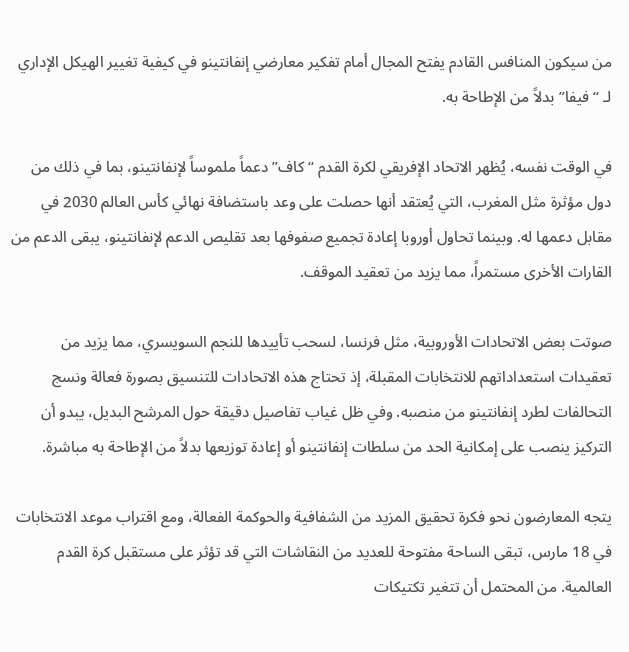من سيكون المنافس القادم يفتح المجال أمام تفكير معارضي إنفانتينو في كيفية تغيير الهيكل الإداري لـ “فيفا” بدلاً من الإطاحة به.

في الوقت نفسه، يُظهر الاتحاد الإفريقي لكرة القدم “كاف” دعماً ملموساً لإنفانتينو، بما في ذلك من دول مؤثرة مثل المغرب، التي يُعتقد أنها حصلت على وعد باستضافة نهائي كأس العالم 2030 في مقابل دعمها له. وبينما تحاول أوروبا إعادة تجميع صفوفها بعد تقليص الدعم لإنفانتينو، يبقى الدعم من القارات الأخرى مستمراً، مما يزيد من تعقيد الموقف.

صوتت بعض الاتحادات الأوروبية، مثل فرنسا، لسحب تأييدها للنجم السويسري، مما يزيد من تعقيدات استعداداتهم للانتخابات المقبلة، إذ تحتاج هذه الاتحادات للتنسيق بصورة فعالة ونسج التحالفات لطرد إنفانتينو من منصبه. وفي ظل غياب تفاصيل دقيقة حول المرشح البديل، يبدو أن التركيز ينصب على إمكانية الحد من سلطات إنفانتينو أو إعادة توزيعها بدلاً من الإطاحة به مباشرة.

يتجه المعارضون نحو فكرة تحقيق المزيد من الشفافية والحوكمة الفعالة، ومع اقتراب موعد الانتخابات في 18 مارس، تبقى الساحة مفتوحة للعديد من النقاشات التي قد تؤثر على مستقبل كرة القدم العالمية. من المحتمل أن تتغير تكتيكات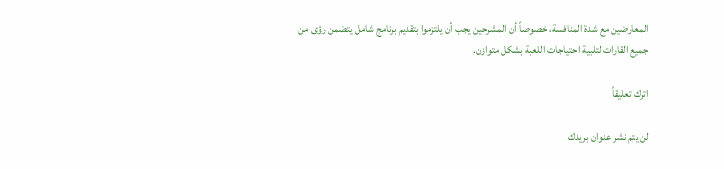المعارضين مع شدة المنافسة، خصوصاً أن المشرحين يجب أن يلتزموا بتقديم برنامج شامل يتضمن رؤى من جميع القارات لتلبية احتياجات اللعبة بشكل متوازن.

اترك تعليقاً

لن يتم نشر عنوان بريدك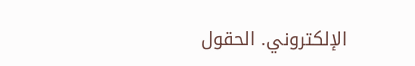الإلكتروني. الحقول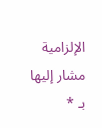الإلزامية مشار إليها بـ *